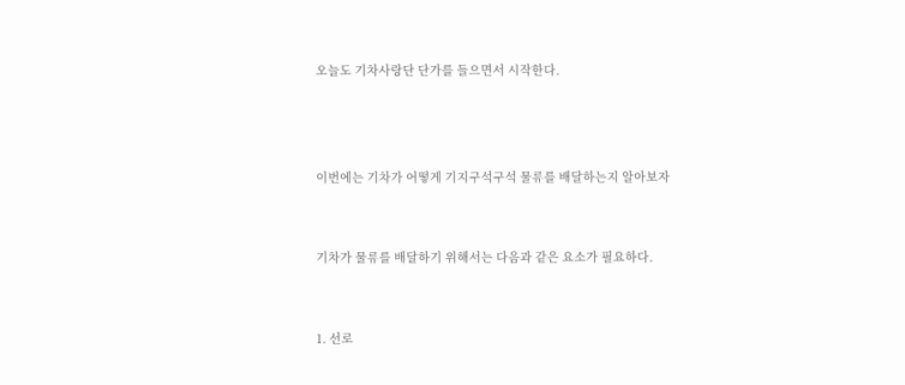오늘도 기차사랑단 단가를 들으면서 시작한다.



이번에는 기차가 어떻게 기지구석구석 물류를 배달하는지 알아보자


기차가 물류를 배달하기 위해서는 다음과 같은 요소가 필요하다.


1. 선로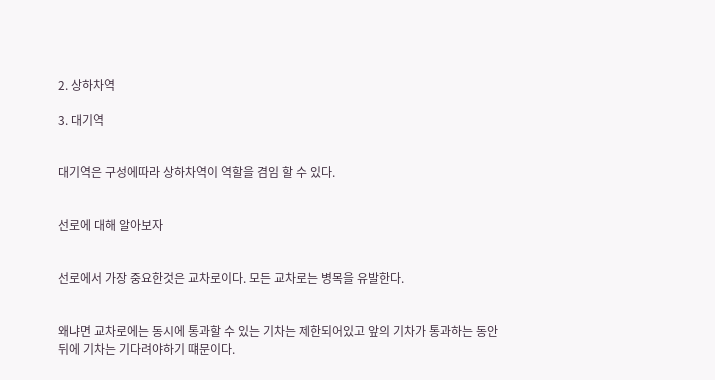2. 상하차역

3. 대기역


대기역은 구성에따라 상하차역이 역할을 겸임 할 수 있다.


선로에 대해 알아보자


선로에서 가장 중요한것은 교차로이다. 모든 교차로는 병목을 유발한다.


왜냐면 교차로에는 동시에 통과할 수 있는 기차는 제한되어있고 앞의 기차가 통과하는 동안 뒤에 기차는 기다려야하기 떄문이다.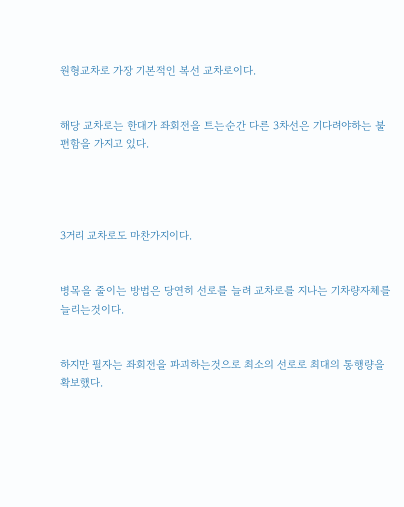원형교차로 가장 기본적인 복선 교차로이다.


해당 교차로는 한대가 좌회전을 트는순간 다른 3차선은 기다려야하는 불편함을 가지고 있다.




3거리 교차로도 마찬가지이다.


병목을 줄이는 방법은 당연히 선로를 늘려 교차로를 지나는 기차량자체를 늘리는것이다.


하지만 필자는 좌회전을 파괴하는것으로 최소의 선로로 최대의 통행량을 확보했다.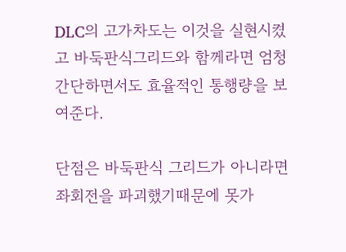DLC의 고가차도는 이것을 실현시켰고 바둑판식그리드와 함께라면 엄청 간단하면서도 효율적인 통행량을 보여준다.

단점은 바둑판식 그리드가 아니라면 좌회전을 파괴했기때문에 못가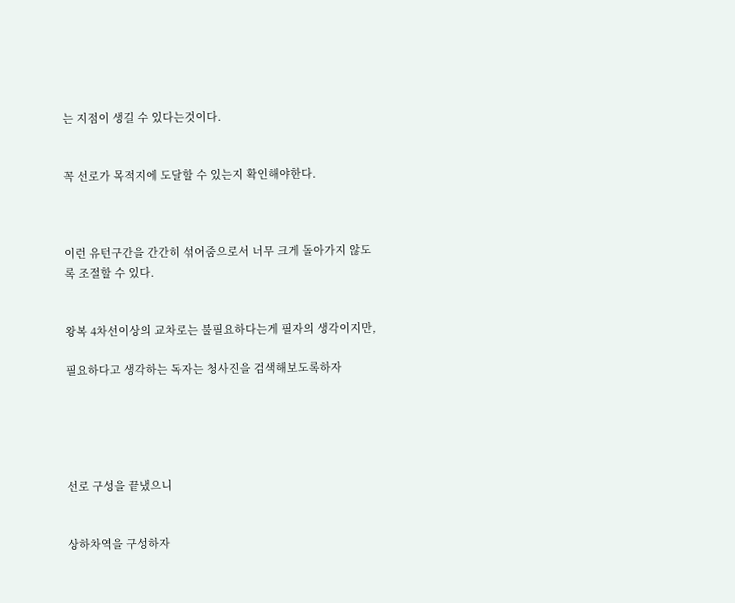는 지점이 생길 수 있다는것이다.


꼭 선로가 목적지에 도달할 수 있는지 확인해야한다.



이런 유턴구간을 간간히 섞어줌으로서 너무 크게 돌아가지 않도록 조절할 수 있다.


왕복 4차선이상의 교차로는 불필요하다는게 필자의 생각이지만,

필요하다고 생각하는 독자는 청사진을 검색해보도록하자





선로 구성을 끝냈으니


상하차역을 구성하자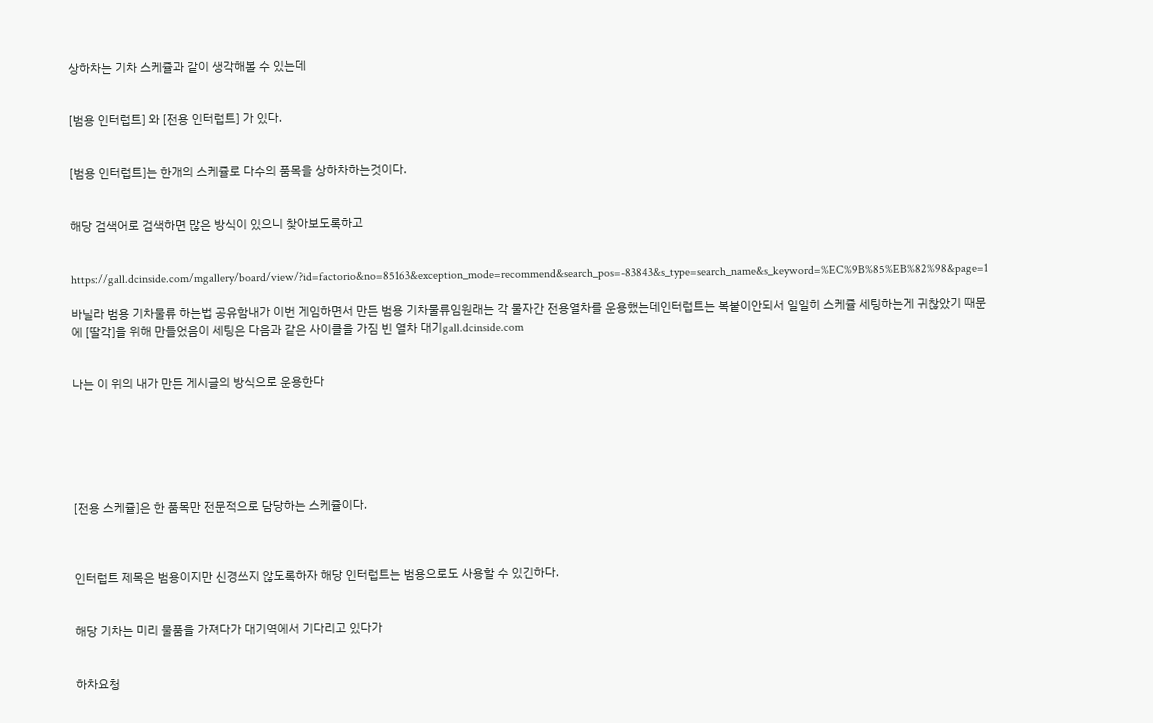상하차는 기차 스케쥴과 같이 생각해볼 수 있는데


[범용 인터럽트] 와 [전용 인터럽트] 가 있다.


[범용 인터럽트]는 한개의 스케쥴로 다수의 품목을 상하차하는것이다.


해당 검색어로 검색하면 많은 방식이 있으니 찾아보도록하고


https://gall.dcinside.com/mgallery/board/view/?id=factorio&no=85163&exception_mode=recommend&search_pos=-83843&s_type=search_name&s_keyword=%EC%9B%85%EB%82%98&page=1

바닐라 범용 기차물류 하는법 공유함내가 이번 게임하면서 만든 범용 기차물류임원래는 각 물자간 전용열차를 운용했는데인터럽트는 복붙이안되서 일일히 스케쥴 세팅하는게 귀찮았기 때문에 [딸각]을 위해 만들었음이 세팅은 다음과 같은 사이클을 가짐 빈 열차 대기gall.dcinside.com


나는 이 위의 내가 만든 게시글의 방식으로 운용한다






[전용 스케쥴]은 한 품목만 전문적으로 담당하는 스케쥴이다.



인터럽트 제목은 범용이지만 신경쓰지 않도록하자 해당 인터럽트는 범용으로도 사용할 수 있긴하다.


해당 기차는 미리 물품을 가져다가 대기역에서 기다리고 있다가


하차요청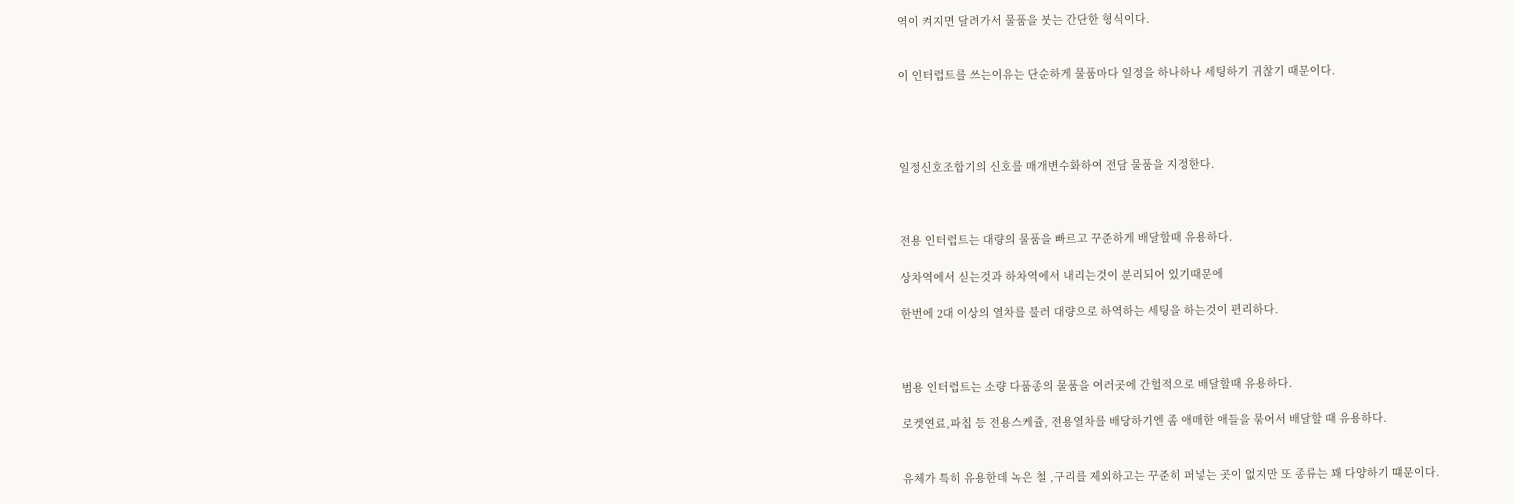역이 켜지면 달려가서 물품을 붓는 간단한 형식이다.


이 인터럽트를 쓰는이유는 단순하게 물품마다 일정을 하나하나 세팅하기 귀찮기 때문이다.




일정신호조합기의 신호를 매개변수화하여 전담 물품을 지정한다.



전용 인터럽트는 대량의 물품을 빠르고 꾸준하게 배달할때 유용하다.

상차역에서 싣는것과 하차역에서 내리는것이 분리되어 있기때문에

한번에 2대 이상의 열차를 불러 대량으로 하역하는 세팅을 하는것이 편리하다.



범용 인터럽트는 소량 다품종의 물품을 여러곳에 간헐적으로 배달할때 유용하다.

로켓연료,파칩 등 전용스케쥴, 전용열차를 배당하기엔 좀 애매한 애들을 묶어서 배달할 때 유용하다.


유체가 특히 유용한데 녹은 철 ,구리를 제외하고는 꾸준히 퍼넣는 곳이 없지만 또 종류는 꽤 다양하기 떄문이다.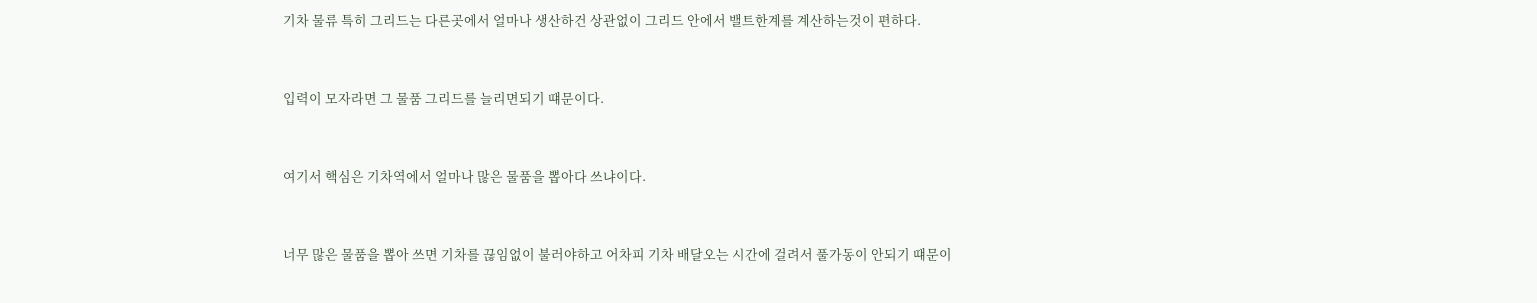기차 물류 특히 그리드는 다른곳에서 얼마나 생산하건 상관없이 그리드 안에서 밸트한계를 계산하는것이 편하다.


입력이 모자라면 그 물품 그리드를 늘리면되기 떄문이다.


여기서 핵심은 기차역에서 얼마나 많은 물품을 뽑아다 쓰냐이다.


너무 많은 물품을 뽑아 쓰면 기차를 끊임없이 불러야하고 어차피 기차 배달오는 시간에 걸려서 풀가동이 안되기 떄문이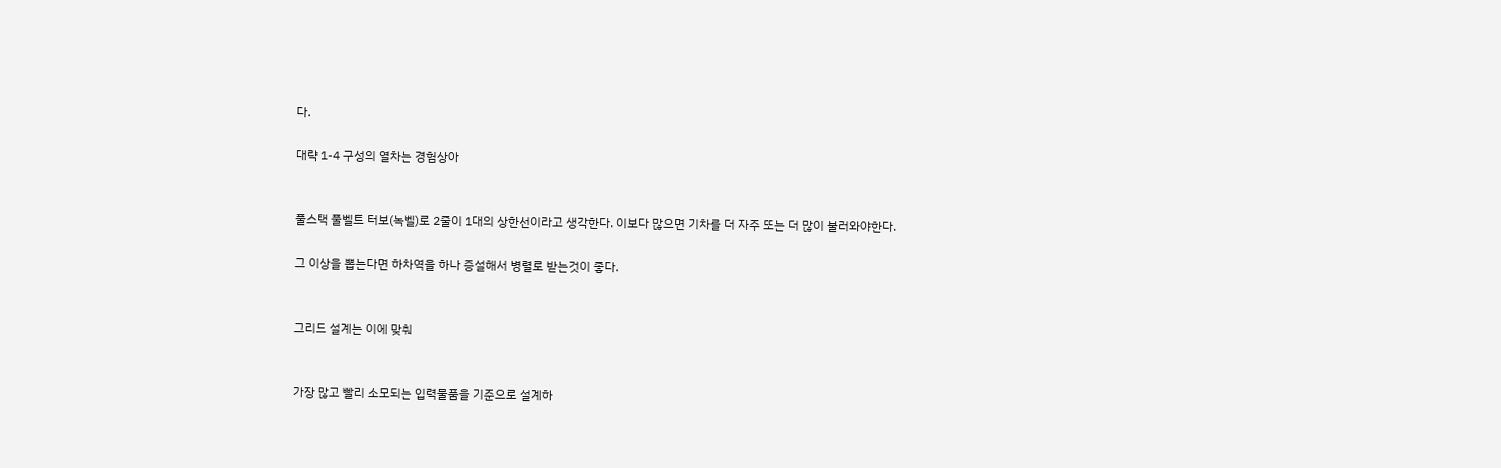다.

대략 1-4 구성의 열차는 경험상아


풀스택 풀벨트 터보(녹벨)로 2줄이 1대의 상한선이라고 생각한다. 이보다 많으면 기차를 더 자주 또는 더 많이 불러와야한다.

그 이상을 뽑는다면 하차역을 하나 증설해서 병렬로 받는것이 좋다.


그리드 설계는 이에 맞춰


가장 많고 빨리 소모되는 입력물품을 기준으로 설계하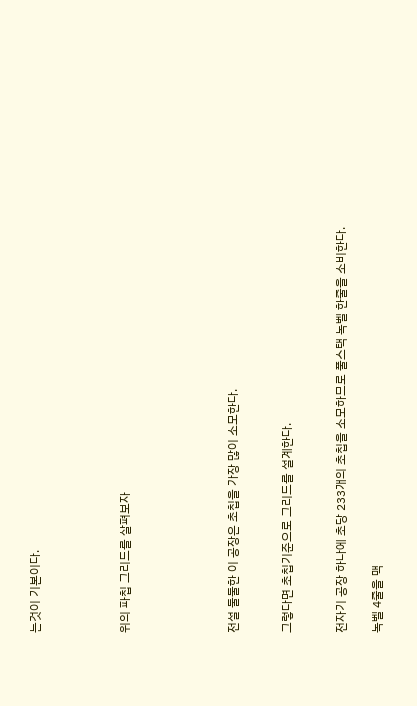는것이 기본이다.




위의 파칩 그리드를 살펴보자





전설 둘둘한 이 공장은 초칩을 가장 많이 소모한다.


그렇다면 초칩기준으로 그리드를 설계한다.


전자기 공장 하나에 초당 233개의 초칩을 소모하므로 풀스택 녹벨 한줄을 소비한다.

녹벨 4줄을 맥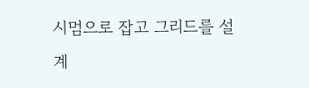시멈으로 잡고 그리드를 설계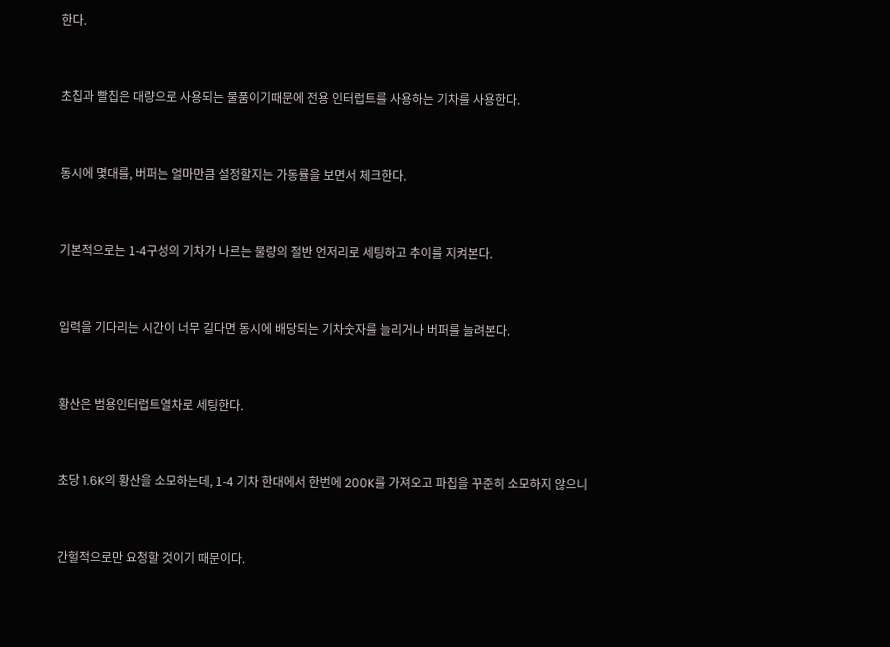한다.


초칩과 빨칩은 대량으로 사용되는 물품이기때문에 전용 인터럽트를 사용하는 기차를 사용한다.


동시에 몇대를, 버퍼는 얼마만큼 설정할지는 가동률을 보면서 체크한다.


기본적으로는 1-4구성의 기차가 나르는 물량의 절반 언저리로 세팅하고 추이를 지켜본다.


입력을 기다리는 시간이 너무 길다면 동시에 배당되는 기차숫자를 늘리거나 버퍼를 늘려본다.


황산은 범용인터럽트열차로 세팅한다.


초당 1.6K의 황산을 소모하는데, 1-4 기차 한대에서 한번에 200K를 가져오고 파칩을 꾸준히 소모하지 않으니


간헐적으로만 요청할 것이기 때문이다.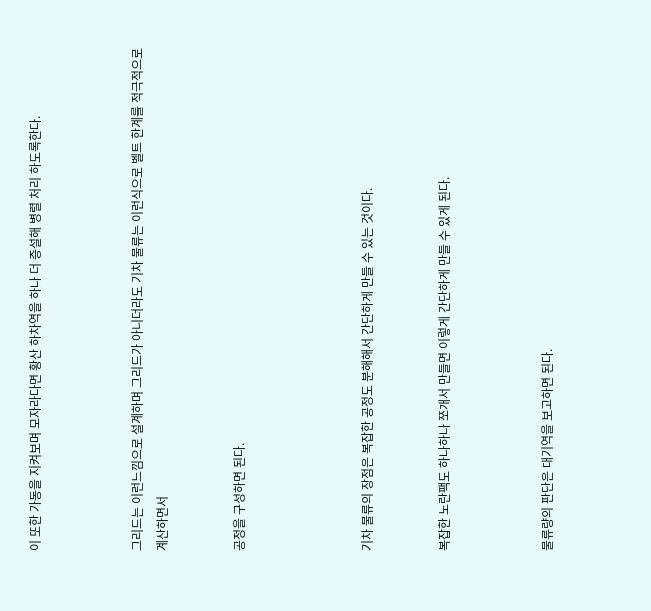이 또한 가동을 지켜보며 모자라다면 황산 하차역을 하나 더 증설해 병렬 처리 하도록한다.



그리드는 이런느낌으로 설계하며 그리드가 아니더라도 기차 물류는 이런식으로 벨트 한계를 적극적으로 계산하면서


공정을 구성하면 된다.




기차 물류의 장점은 복잡한 공정도 분해해서 간단하게 만들 수 있는 것이다.


복잡한 노란팩도 하나하나 쪼개서 만들면 이렇게 간단하게 만들 수 있게 된다.



물류량의 판단은 대기역을 보고하면 된다.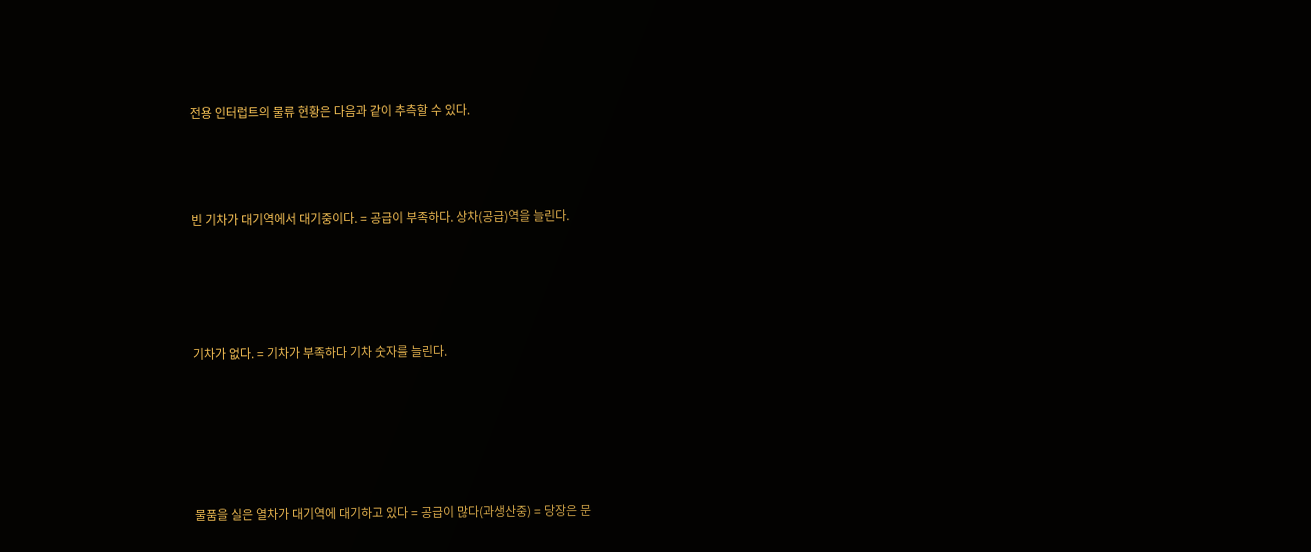전용 인터럽트의 물류 현황은 다음과 같이 추측할 수 있다.



빈 기차가 대기역에서 대기중이다. = 공급이 부족하다. 상차(공급)역을 늘린다.




기차가 없다. = 기차가 부족하다 기차 숫자를 늘린다.





물품을 실은 열차가 대기역에 대기하고 있다 = 공급이 많다(과생산중) = 당장은 문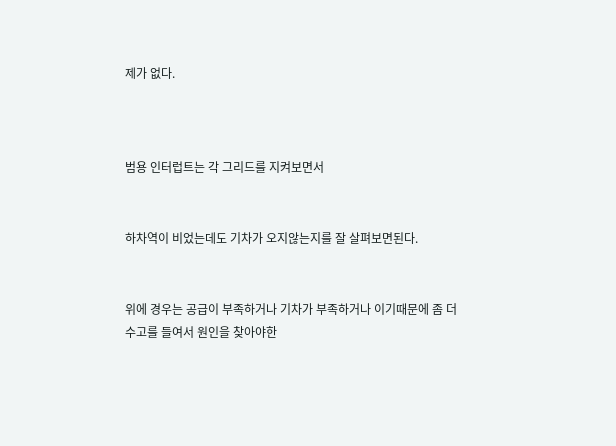제가 없다.



범용 인터럽트는 각 그리드를 지켜보면서


하차역이 비었는데도 기차가 오지않는지를 잘 살펴보면된다.


위에 경우는 공급이 부족하거나 기차가 부족하거나 이기때문에 좀 더 수고를 들여서 원인을 찾아야한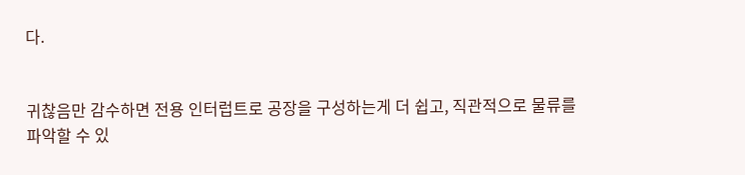다.


귀찮음만 감수하면 전용 인터럽트로 공장을 구성하는게 더 쉽고, 직관적으로 물류를 파악할 수 있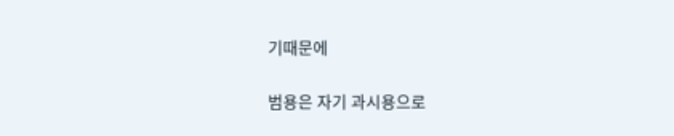기때문에


범용은 자기 과시용으로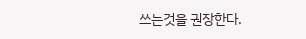쓰는것을 권장한다.